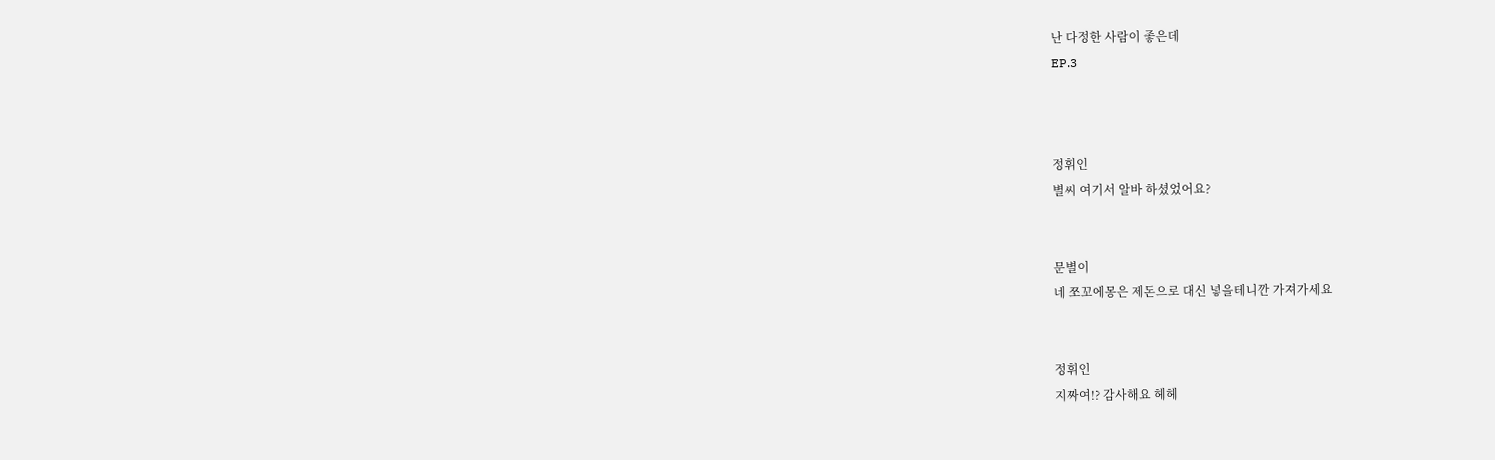난 다정한 사람이 좋은데
EP.3



정휘인
별씨 여기서 알바 하셨었어요?


문별이
네 쪼꼬에몽은 제돈으로 대신 넣을테니깐 가져가세요


정휘인
지짜여!? 감사해요 헤헤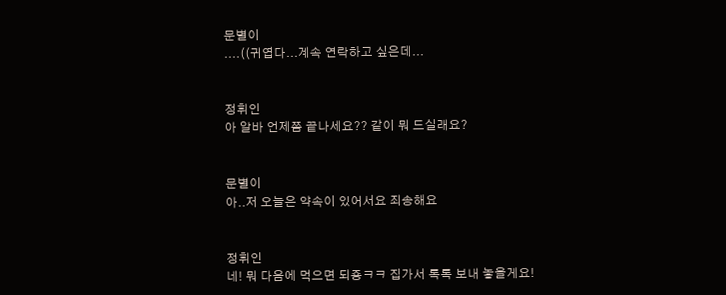문별이
....((귀엽다...계속 연락하고 싶은데...


정휘인
아 알바 언제쯤 끝나세요?? 같이 뭐 드실래요?


문별이
아..저 오늘은 약속이 있어서요 죄송해요


정휘인
네! 뭐 다음에 먹으면 되죵ㅋㅋ 집가서 톡톡 보내 놓을게요!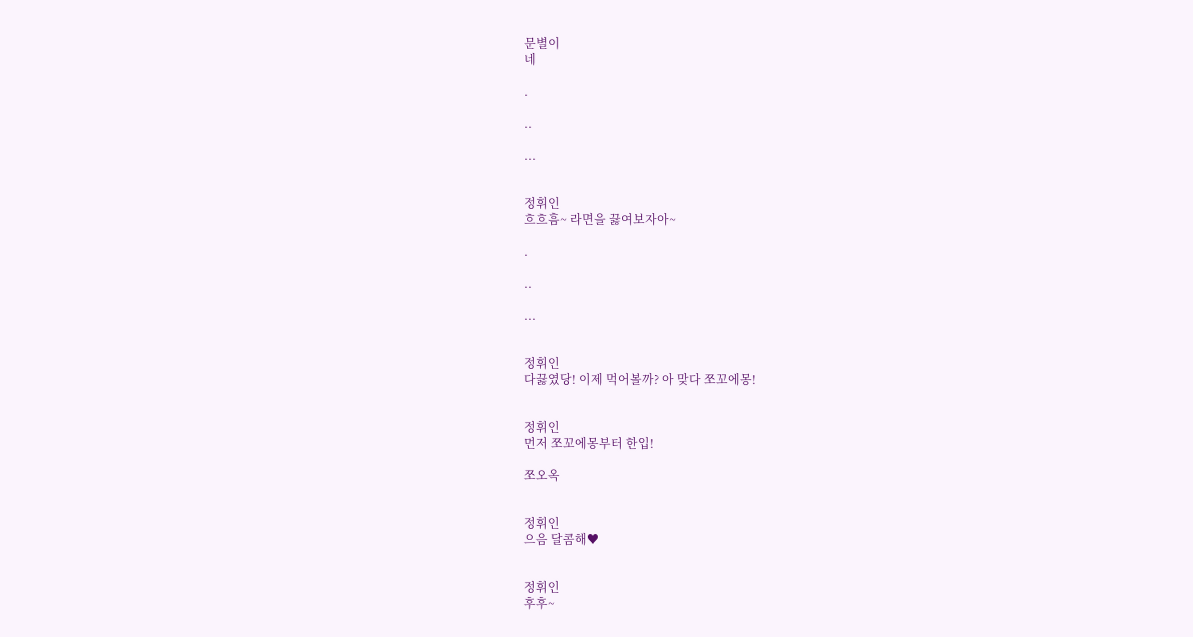문별이
네

.

..

...


정휘인
흐흐흠~ 라면을 끓여보자아~

.

..

...


정휘인
다끓였당! 이제 먹어볼까? 아 맞다 쪼꼬에몽!


정휘인
먼저 쪼꼬에몽부터 한입!

쪼오옥


정휘인
으음 달콤해♥


정휘인
후후~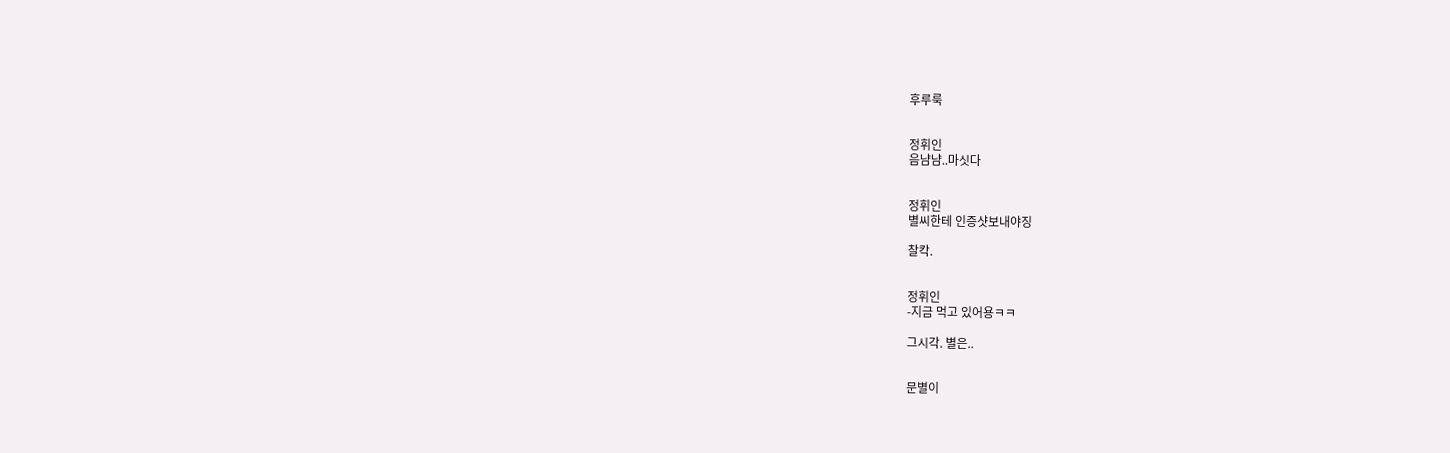후루룩


정휘인
음냠냠..마싯다


정휘인
별씨한테 인증샷보내야징

찰칵.


정휘인
-지금 먹고 있어용ㅋㅋ

그시각. 별은..


문별이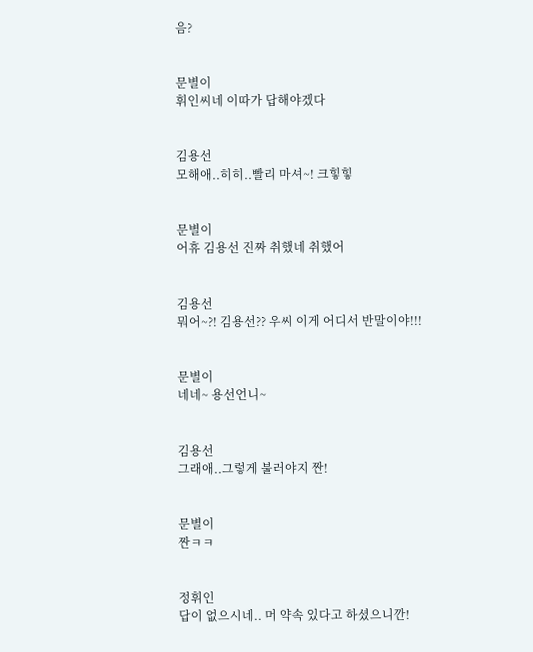음?


문별이
휘인씨네 이따가 답해야겠다


김용선
모해애..히히..빨리 마셔~! 크힣힣


문별이
어휴 김용선 진짜 취했네 취했어


김용선
뭐어~?! 김용선?? 우씨 이게 어디서 반말이야!!!


문별이
네네~ 용선언니~


김용선
그래애..그렇게 불러야지 짠!


문별이
짠ㅋㅋ


정휘인
답이 없으시네.. 머 약속 있다고 하셨으니깐!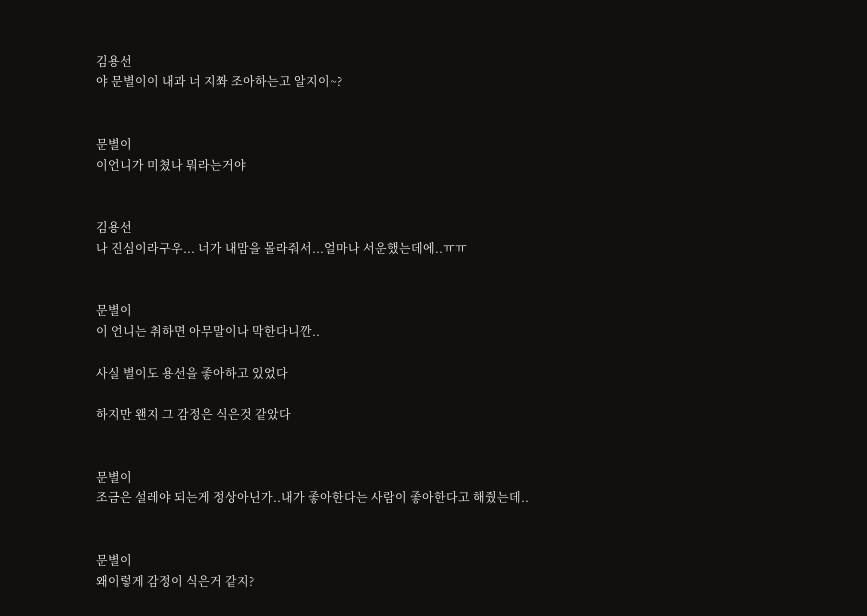김용선
야 문별이이 내과 너 지쫘 조아하는고 알지이~?


문별이
이언니가 미쳤나 뭐라는거야


김용선
나 진심이라구우... 너가 내맘을 몰라줘서...얼마나 서운했는데에..ㅠㅠ


문별이
이 언니는 취하면 아무말이나 막한다니깐..

사실 별이도 용선을 좋아하고 있었다

하지만 왠지 그 감정은 식은것 같았다


문별이
조금은 설레야 되는게 정상아닌가..내가 좋아한다는 사람이 좋아한다고 해줬는데..


문별이
왜이렇게 감정이 식은거 같지?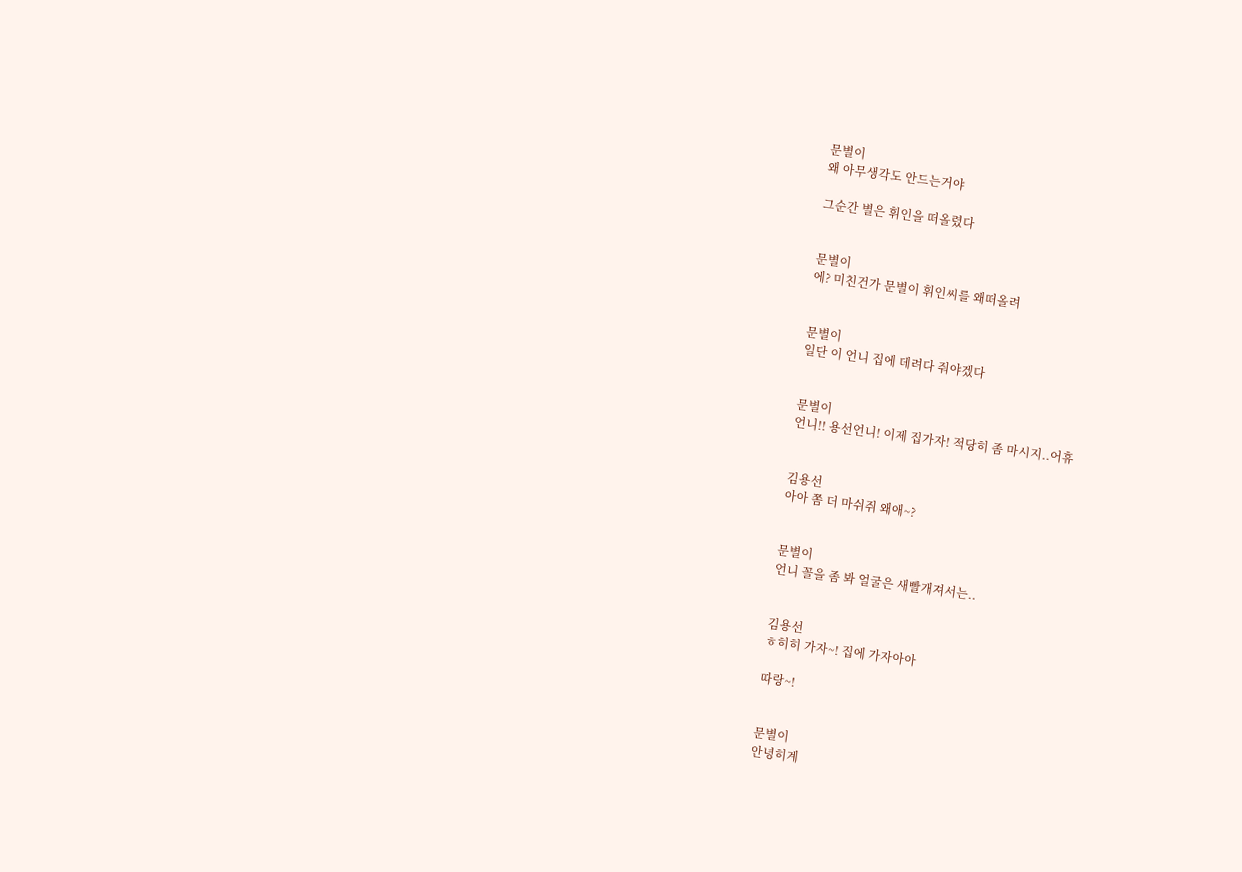문별이
왜 아무생각도 안드는거야

그순간 별은 휘인을 떠올렸다


문별이
에? 미친건가 문별이 휘인씨를 왜떠올려


문별이
일단 이 언니 집에 데려다 줘야겠다


문별이
언니!! 용선언니! 이제 집가자! 적당히 좀 마시지..어휴


김용선
아아 쫌 더 마쉬쥐 왜애~?


문별이
언니 꼴을 좀 봐 얼굴은 새빨개져서는..


김용선
ㅎ히히 가자~! 집에 가자아아

따랑~!


문별이
안녕히계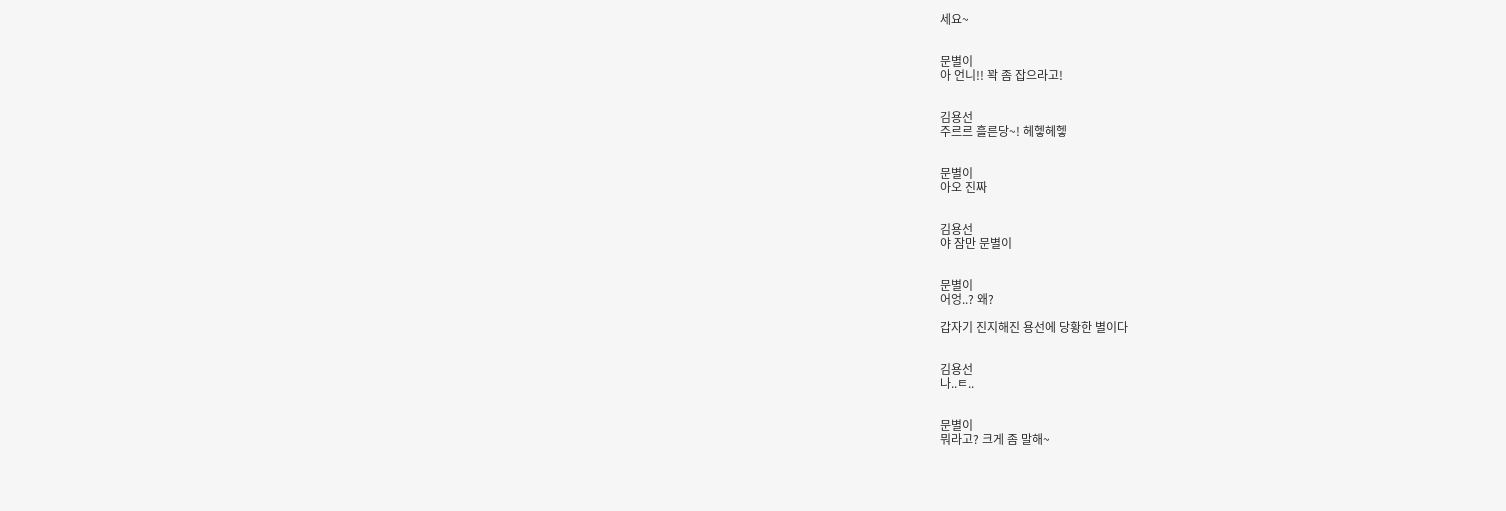세요~


문별이
아 언니!! 꽉 좀 잡으라고!


김용선
주르르 흘른당~! 헤헿헤헿


문별이
아오 진짜


김용선
야 잠만 문별이


문별이
어엉..? 왜?

갑자기 진지해진 용선에 당황한 별이다


김용선
나..ㅌ..


문별이
뭐라고? 크게 좀 말해~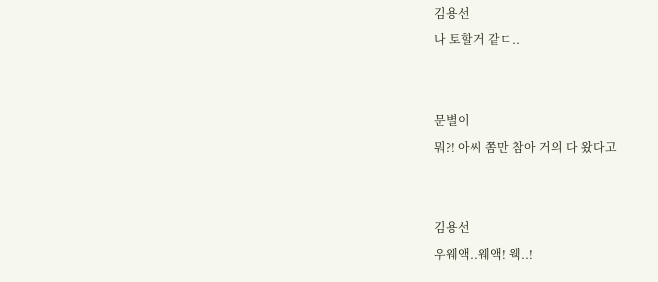김용선
나 토할거 같ㄷ..


문별이
뭐?! 아씨 쫌만 참아 거의 다 왔다고


김용선
우웨액..웨액! 웩..!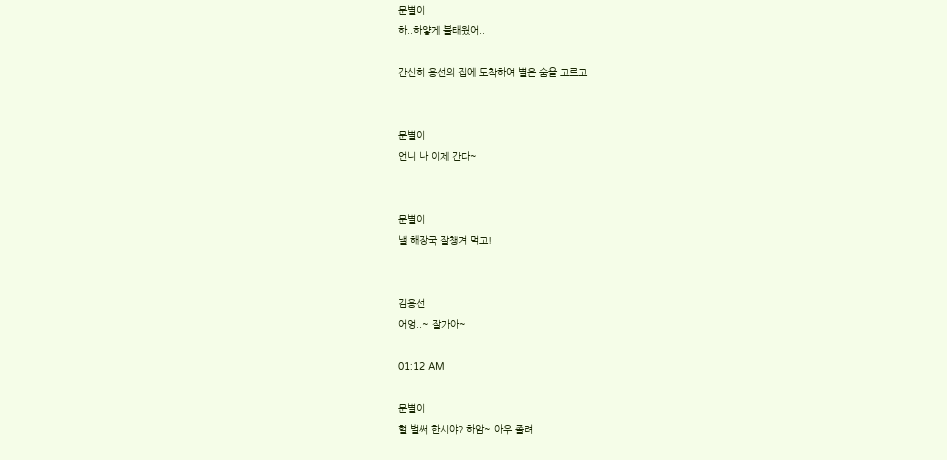문별이
하..하얗게 불태웠어..

간신히 용선의 집에 도착하여 별은 숨을 고르고


문별이
언니 나 이제 간다~


문별이
낼 해장국 잘챙겨 먹고!


김용선
어엉..~ 잘가아~

01:12 AM

문별이
헐 벌써 한시야? 하암~ 아우 졸려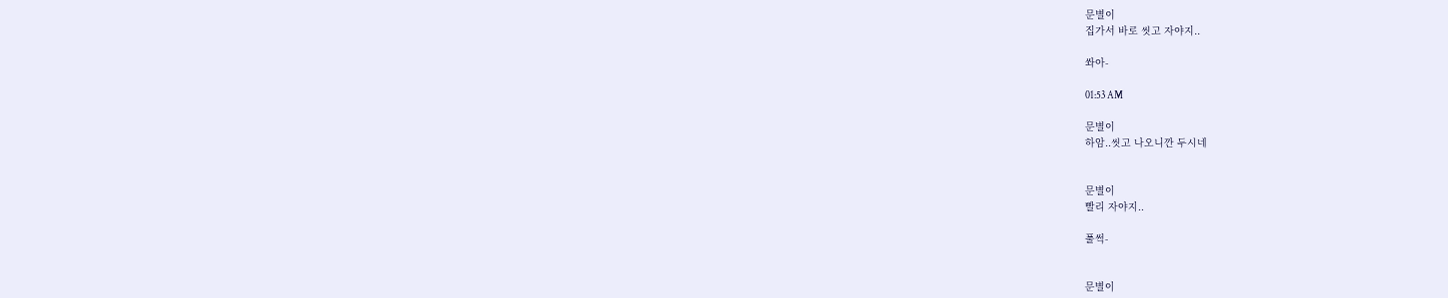문별이
집가서 바로 씻고 자야지..

쏴아-

01:53 AM

문별이
하암..씻고 나오니깐 두시네


문별이
빨리 자야지..

풀썩-


문별이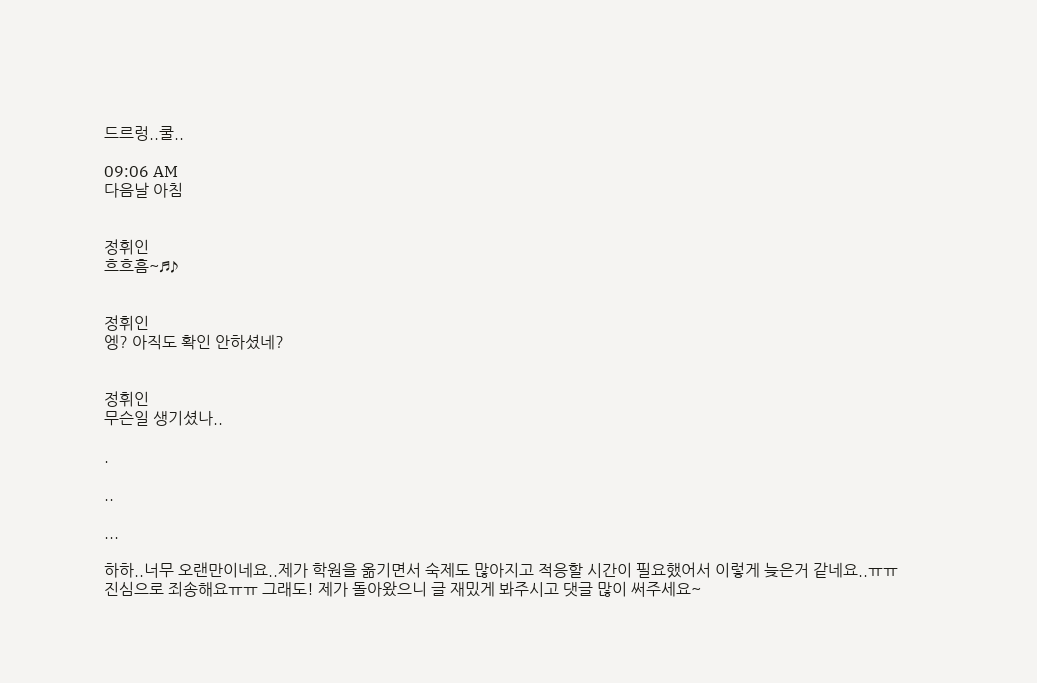드르렁..쿨..

09:06 AM
다음날 아침


정휘인
흐흐흠~♬♪


정휘인
엥? 아직도 확인 안하셨네?


정휘인
무슨일 생기셨나..

.

..

...

하하..너무 오랜만이네요..제가 학원을 옮기면서 숙제도 많아지고 적응할 시간이 필요했어서 이렇게 늦은거 같네요..ㅠㅠ 진심으로 죄송해요ㅠㅠ 그래도! 제가 돌아왔으니 글 재밌게 봐주시고 댓글 많이 써주세요~